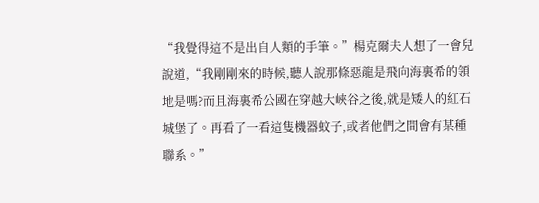“我覺得這不是出自人類的手筆。”楊克爾夫人想了一會兒說道,“我剛剛來的時候,聽人說那條惡龍是飛向海裏希的領地是嗎?而且海裏希公國在穿越大峽谷之後,就是矮人的紅石城堡了。再看了一看這隻機器蚊子,或者他們之間會有某種聯系。”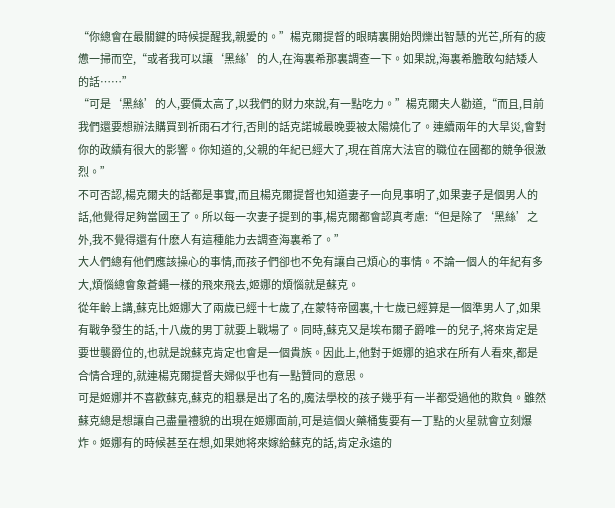“你總會在最關鍵的時候提醒我,親愛的。”楊克爾提督的眼睛裏開始閃爍出智慧的光芒,所有的疲憊一掃而空,“或者我可以讓‘黑絲’的人,在海裏希那裏調查一下。如果說,海裏希膽敢勾結矮人的話……”
“可是‘黑絲’的人,要價太高了,以我們的财力來說,有一點吃力。”楊克爾夫人勸道,“而且,目前我們還要想辦法購買到祈雨石才行,否則的話克諾城最晚要被太陽燒化了。連續兩年的大旱災,會對你的政績有很大的影響。你知道的,父親的年紀已經大了,現在首席大法官的職位在國都的競争很激烈。”
不可否認,楊克爾夫的話都是事實,而且楊克爾提督也知道妻子一向見事明了,如果妻子是個男人的話,他覺得足夠當國王了。所以每一次妻子提到的事,楊克爾都會認真考慮:“但是除了‘黑絲’之外,我不覺得還有什麽人有這種能力去調查海裏希了。”
大人們總有他們應該操心的事情,而孩子們卻也不免有讓自己煩心的事情。不論一個人的年紀有多大,煩惱總會象蒼蠅一樣的飛來飛去,姬娜的煩惱就是蘇克。
從年齡上講,蘇克比姬娜大了兩歲已經十七歲了,在蒙特帝國裏,十七歲已經算是一個準男人了,如果有戰争發生的話,十八歲的男丁就要上戰場了。同時,蘇克又是埃布爾子爵唯一的兒子,将來肯定是要世襲爵位的,也就是說蘇克肯定也會是一個貴族。因此上,他對于姬娜的追求在所有人看來,都是合情合理的,就連楊克爾提督夫婦似乎也有一點贊同的意思。
可是姬娜并不喜歡蘇克,蘇克的粗暴是出了名的,魔法學校的孩子幾乎有一半都受過他的欺負。雖然蘇克總是想讓自己盡量禮貌的出現在姬娜面前,可是這個火藥桶隻要有一丁點的火星就會立刻爆炸。姬娜有的時候甚至在想,如果她将來嫁給蘇克的話,肯定永遠的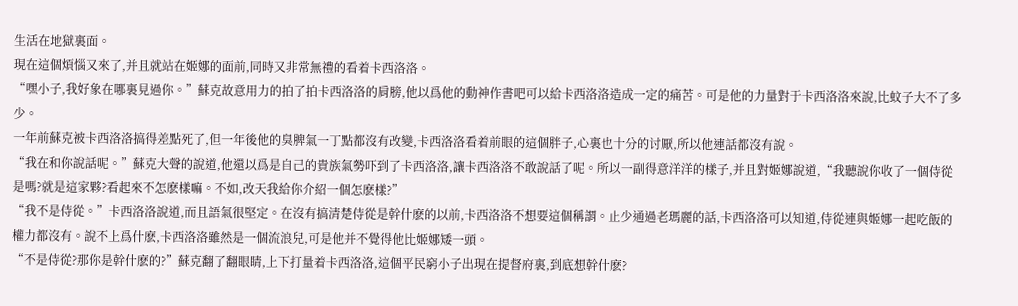生活在地獄裏面。
現在這個煩惱又來了,并且就站在姬娜的面前,同時又非常無禮的看着卡西洛洛。
“嘿小子,我好象在哪裏見過你。”蘇克故意用力的拍了拍卡西洛洛的肩膀,他以爲他的動神作書吧可以給卡西洛洛造成一定的痛苦。可是他的力量對于卡西洛洛來說,比蚊子大不了多少。
一年前蘇克被卡西洛洛搞得差點死了,但一年後他的臭脾氣一丁點都沒有改變,卡西洛洛看着前眼的這個胖子,心裏也十分的讨厭,所以他連話都沒有說。
“我在和你說話呢。”蘇克大聲的說道,他還以爲是自己的貴族氣勢吓到了卡西洛洛,讓卡西洛洛不敢說話了呢。所以一副得意洋洋的樣子,并且對姬娜說道,“我聽說你收了一個侍從是嗎?就是這家夥?看起來不怎麽樣嘛。不如,改天我給你介紹一個怎麽樣?”
“我不是侍從。”卡西洛洛說道,而且語氣很堅定。在沒有搞清楚侍從是幹什麽的以前,卡西洛洛不想要這個稱謂。止少通過老瑪麗的話,卡西洛洛可以知道,侍從連與姬娜一起吃飯的權力都沒有。說不上爲什麽,卡西洛洛雖然是一個流浪兒,可是他并不覺得他比姬娜矮一頭。
“不是侍從?那你是幹什麽的?”蘇克翻了翻眼睛,上下打量着卡西洛洛,這個平民窮小子出現在提督府裏,到底想幹什麽?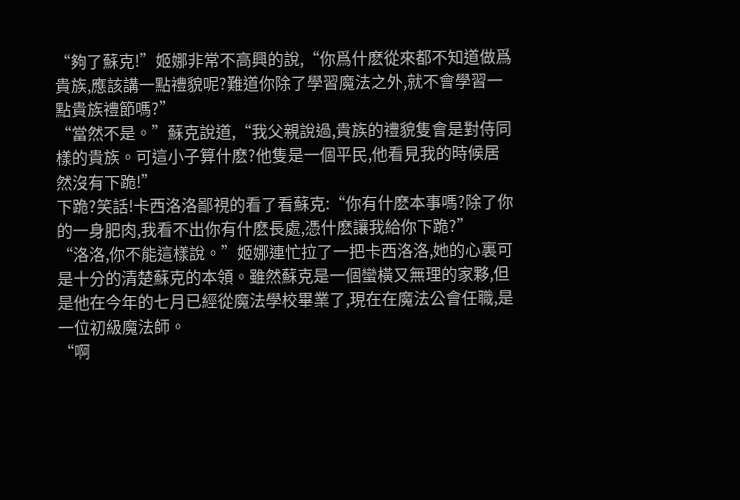“夠了蘇克!”姬娜非常不高興的說,“你爲什麽從來都不知道做爲貴族,應該講一點禮貌呢?難道你除了學習魔法之外,就不會學習一點貴族禮節嗎?”
“當然不是。”蘇克說道,“我父親說過,貴族的禮貌隻會是對侍同樣的貴族。可這小子算什麽?他隻是一個平民,他看見我的時候居然沒有下跪!”
下跪?笑話!卡西洛洛鄙視的看了看蘇克:“你有什麽本事嗎?除了你的一身肥肉,我看不出你有什麽長處,憑什麽讓我給你下跪?”
“洛洛,你不能這樣說。”姬娜連忙拉了一把卡西洛洛,她的心裏可是十分的清楚蘇克的本領。雖然蘇克是一個蠻橫又無理的家夥,但是他在今年的七月已經從魔法學校畢業了,現在在魔法公會任職,是一位初級魔法師。
“啊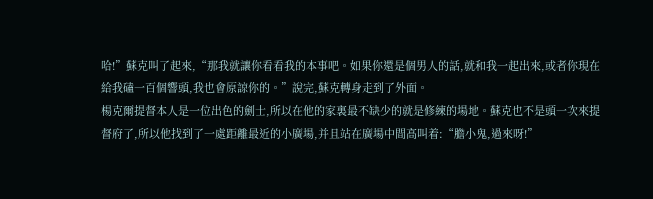哈!”蘇克叫了起來,“那我就讓你看看我的本事吧。如果你還是個男人的話,就和我一起出來,或者你現在給我磕一百個響頭,我也會原諒你的。”說完,蘇克轉身走到了外面。
楊克爾提督本人是一位出色的劍士,所以在他的家裏最不缺少的就是修練的場地。蘇克也不是頭一次來提督府了,所以他找到了一處距離最近的小廣場,并且站在廣場中間高叫着:“膽小鬼,過來呀!”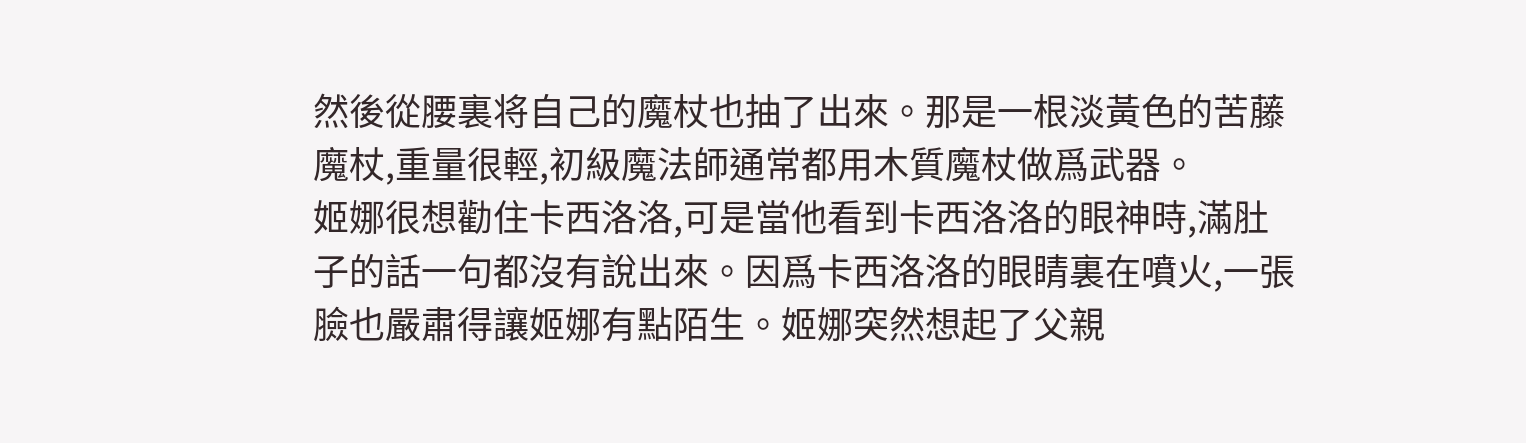然後從腰裏将自己的魔杖也抽了出來。那是一根淡黃色的苦藤魔杖,重量很輕,初級魔法師通常都用木質魔杖做爲武器。
姬娜很想勸住卡西洛洛,可是當他看到卡西洛洛的眼神時,滿肚子的話一句都沒有說出來。因爲卡西洛洛的眼睛裏在噴火,一張臉也嚴肅得讓姬娜有點陌生。姬娜突然想起了父親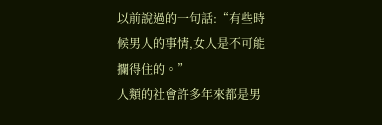以前說過的一句話:“有些時候男人的事情,女人是不可能攔得住的。”
人類的社會許多年來都是男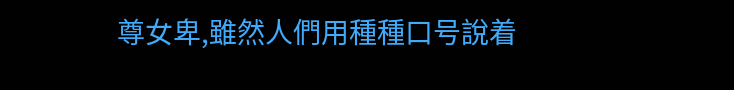尊女卑,雖然人們用種種口号說着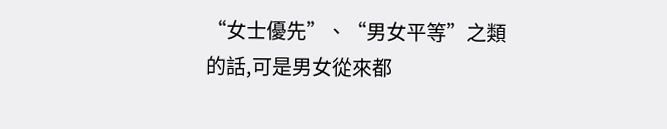“女士優先”、“男女平等”之類的話,可是男女從來都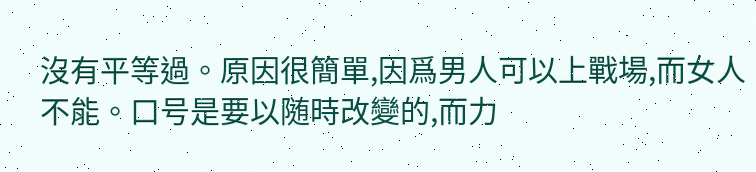沒有平等過。原因很簡單,因爲男人可以上戰場,而女人不能。口号是要以随時改變的,而力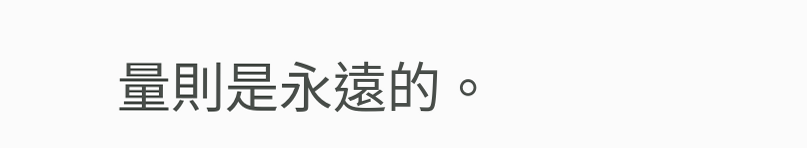量則是永遠的。